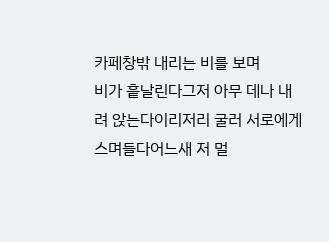카페창밖 내리는 비를 보며
비가 흩날린다그저 아무 데나 내려 앉는다이리저리 굴러 서로에게 스며들다어느새 저 멀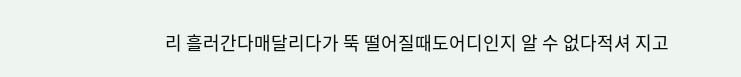리 흘러간다매달리다가 뚝 떨어질때도어디인지 알 수 없다적셔 지고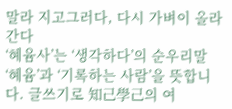말라 지고그러다, 다시 가벼이 올라간다
‘혜윰사’는 ‘생각하다’의 순우리말 ‘혜윰’과 ‘기록하는 사람’을 뜻합니다. 글쓰기로 知己學己의 여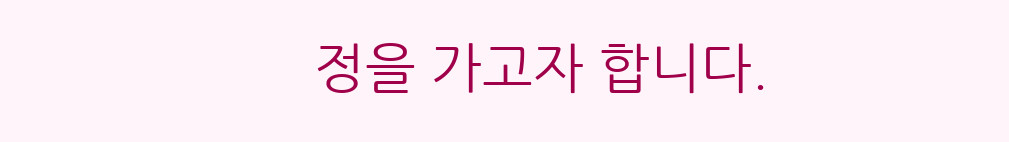정을 가고자 합니다.